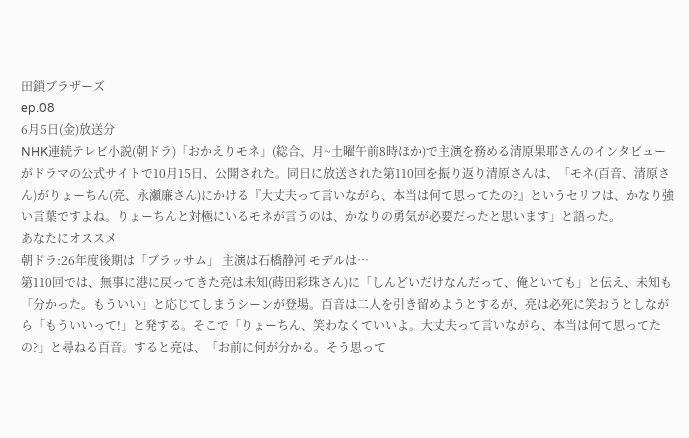田鎖ブラザーズ
ep.08
6月5日(金)放送分
NHK連続テレビ小説(朝ドラ)「おかえりモネ」(総合、月~土曜午前8時ほか)で主演を務める清原果耶さんのインタビューがドラマの公式サイトで10月15日、公開された。同日に放送された第110回を振り返り清原さんは、「モネ(百音、清原さん)がりょーちん(亮、永瀬廉さん)にかける『大丈夫って言いながら、本当は何て思ってたの?』というセリフは、かなり強い言葉ですよね。りょーちんと対極にいるモネが言うのは、かなりの勇気が必要だったと思います」と語った。
あなたにオススメ
朝ドラ:26年度後期は「ブラッサム」 主演は石橋静河 モデルは…
第110回では、無事に港に戻ってきた亮は未知(蒔田彩珠さん)に「しんどいだけなんだって、俺といても」と伝え、未知も「分かった。もういい」と応じてしまうシーンが登場。百音は二人を引き留めようとするが、亮は必死に笑おうとしながら「もういいって!」と発する。そこで「りょーちん、笑わなくていいよ。大丈夫って言いながら、本当は何て思ってたの?」と尋ねる百音。すると亮は、「お前に何が分かる。そう思って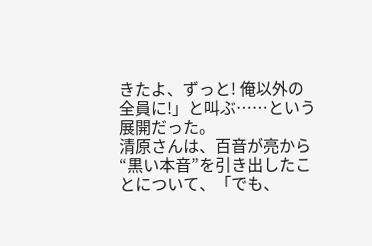きたよ、ずっと! 俺以外の全員に!」と叫ぶ……という展開だった。
清原さんは、百音が亮から“黒い本音”を引き出したことについて、「でも、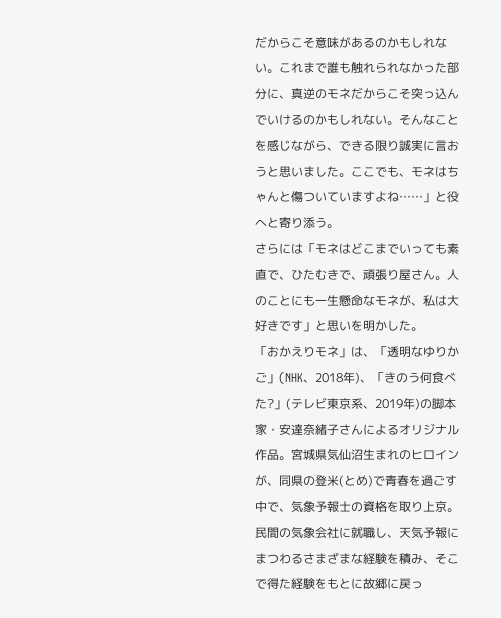だからこそ意味があるのかもしれない。これまで誰も触れられなかった部分に、真逆のモネだからこそ突っ込んでいけるのかもしれない。そんなことを感じながら、できる限り誠実に言おうと思いました。ここでも、モネはちゃんと傷ついていますよね……」と役へと寄り添う。
さらには「モネはどこまでいっても素直で、ひたむきで、頑張り屋さん。人のことにも一生懸命なモネが、私は大好きです」と思いを明かした。
「おかえりモネ」は、「透明なゆりかご」(NHK、2018年)、「きのう何食べた?」(テレビ東京系、2019年)の脚本家・安達奈緒子さんによるオリジナル作品。宮城県気仙沼生まれのヒロインが、同県の登米(とめ)で青春を過ごす中で、気象予報士の資格を取り上京。民間の気象会社に就職し、天気予報にまつわるさまざまな経験を積み、そこで得た経験をもとに故郷に戻っ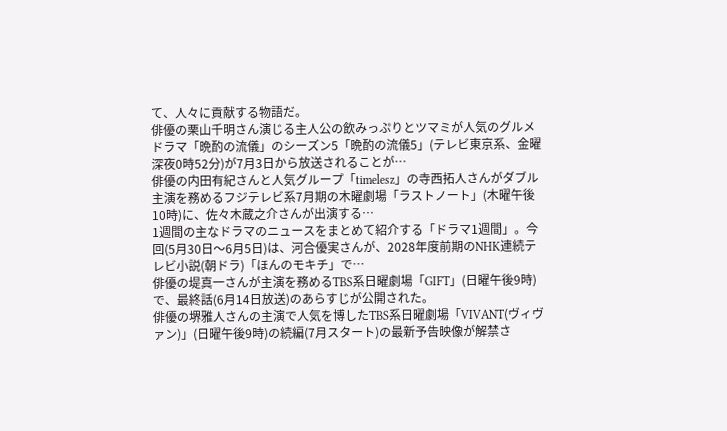て、人々に貢献する物語だ。
俳優の栗山千明さん演じる主人公の飲みっぷりとツマミが人気のグルメドラマ「晩酌の流儀」のシーズン5「晩酌の流儀5」(テレビ東京系、金曜深夜0時52分)が7月3日から放送されることが…
俳優の内田有紀さんと人気グループ「timelesz」の寺西拓人さんがダブル主演を務めるフジテレビ系7月期の木曜劇場「ラストノート」(木曜午後10時)に、佐々木蔵之介さんが出演する…
1週間の主なドラマのニュースをまとめて紹介する「ドラマ1週間」。今回(5月30日〜6月5日)は、河合優実さんが、2028年度前期のNHK連続テレビ小説(朝ドラ)「ほんのモキチ」で…
俳優の堤真一さんが主演を務めるTBS系日曜劇場「GIFT」(日曜午後9時)で、最終話(6月14日放送)のあらすじが公開された。
俳優の堺雅人さんの主演で人気を博したTBS系日曜劇場「VIVANT(ヴィヴァン)」(日曜午後9時)の続編(7月スタート)の最新予告映像が解禁さ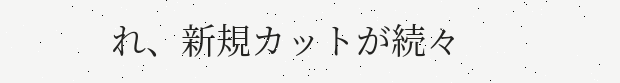れ、新規カットが続々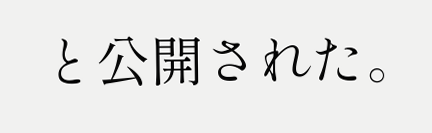と公開された。